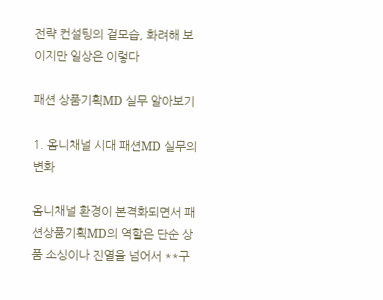전략 컨설팅의 겉모습, 화려해 보이지만 일상은 이렇다

패션 상품기획MD 실무 알아보기

1. 옴니채널 시대 패션MD 실무의 변화

옴니채널 환경이 본격화되면서 패션상품기획MD의 역할은 단순 상품 소싱이나 진열을 넘어서 **구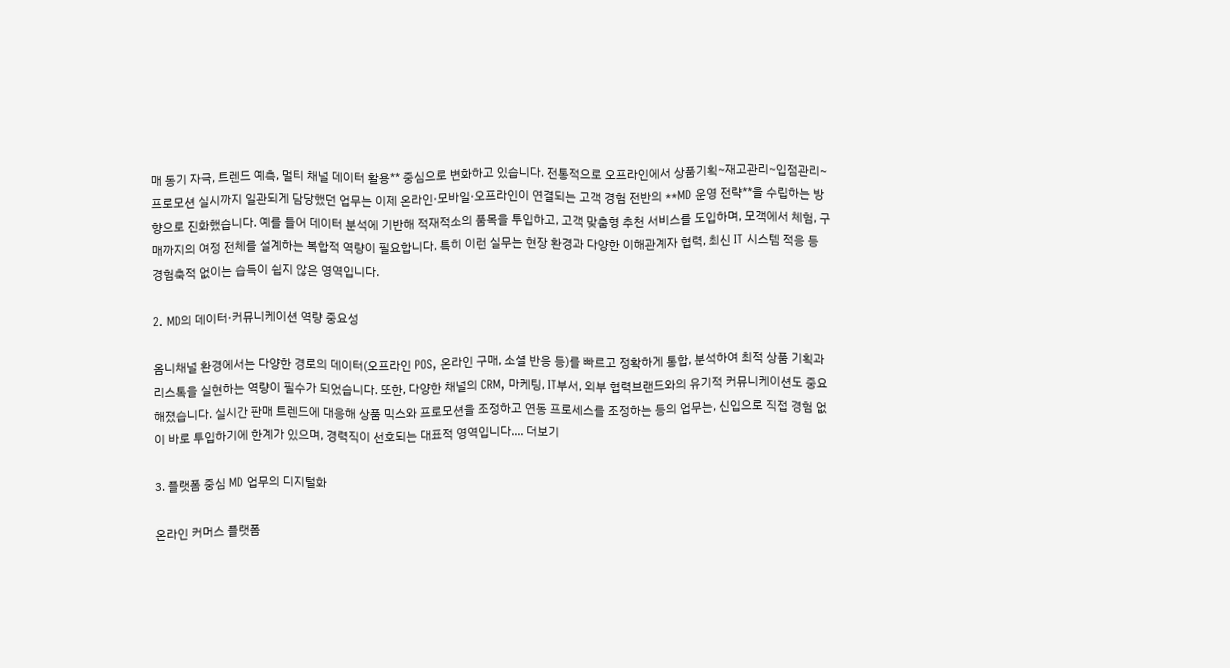매 동기 자극, 트렌드 예측, 멀티 채널 데이터 활용** 중심으로 변화하고 있습니다. 전통적으로 오프라인에서 상품기획~재고관리~입점관리~프로모션 실시까지 일관되게 담당했던 업무는 이제 온라인·모바일·오프라인이 연결되는 고객 경험 전반의 **MD 운영 전략**을 수립하는 방향으로 진화했습니다. 예를 들어 데이터 분석에 기반해 적재적소의 품목을 투입하고, 고객 맞춤형 추천 서비스를 도입하며, 모객에서 체험, 구매까지의 여정 전체를 설계하는 복합적 역량이 필요합니다. 특히 이런 실무는 현장 환경과 다양한 이해관계자 협력, 최신 IT 시스템 적응 등 경험축적 없이는 습득이 쉽지 않은 영역입니다.

2. MD의 데이터·커뮤니케이션 역량 중요성

옴니채널 환경에서는 다양한 경로의 데이터(오프라인 POS, 온라인 구매, 소셜 반응 등)를 빠르고 정확하게 통합, 분석하여 최적 상품 기획과 리스톡을 실현하는 역량이 필수가 되었습니다. 또한, 다양한 채널의 CRM, 마케팅, IT부서, 외부 협력브랜드와의 유기적 커뮤니케이션도 중요해졌습니다. 실시간 판매 트렌드에 대응해 상품 믹스와 프로모션을 조정하고 연동 프로세스를 조정하는 등의 업무는, 신입으로 직접 경험 없이 바로 투입하기에 한계가 있으며, 경력직이 선호되는 대표적 영역입니다.... 더보기

3. 플랫폼 중심 MD 업무의 디지털화

온라인 커머스 플랫폼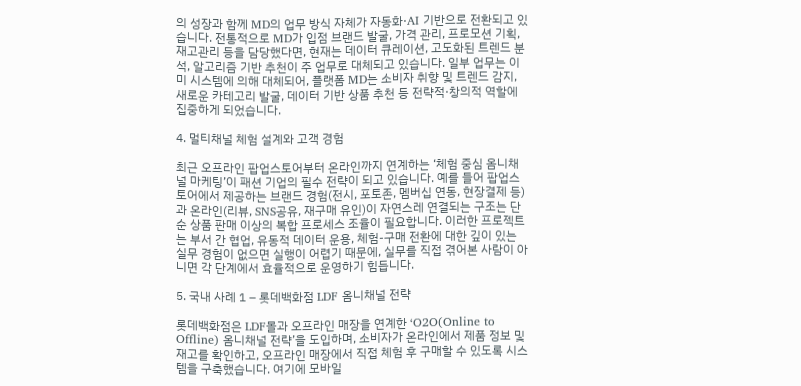의 성장과 함께 MD의 업무 방식 자체가 자동화·AI 기반으로 전환되고 있습니다. 전통적으로 MD가 입점 브랜드 발굴, 가격 관리, 프로모션 기획, 재고관리 등을 담당했다면, 현재는 데이터 큐레이션, 고도화된 트렌드 분석, 알고리즘 기반 추천이 주 업무로 대체되고 있습니다. 일부 업무는 이미 시스템에 의해 대체되어, 플랫폼 MD는 소비자 취향 및 트렌드 감지, 새로운 카테고리 발굴, 데이터 기반 상품 추천 등 전략적·창의적 역할에 집중하게 되었습니다.

4. 멀티채널 체험 설계와 고객 경험

최근 오프라인 팝업스토어부터 온라인까지 연계하는 ‘체험 중심 옴니채널 마케팅’이 패션 기업의 필수 전략이 되고 있습니다. 예를 들어 팝업스토어에서 제공하는 브랜드 경험(전시, 포토존, 멤버십 연동, 현장결제 등)과 온라인(리뷰, SNS공유, 재구매 유인)이 자연스레 연결되는 구조는 단순 상품 판매 이상의 복합 프로세스 조율이 필요합니다. 이러한 프로젝트는 부서 간 협업, 유동적 데이터 운용, 체험-구매 전환에 대한 깊이 있는 실무 경험이 없으면 실행이 어렵기 때문에, 실무를 직접 겪어본 사람이 아니면 각 단계에서 효율적으로 운영하기 힘듭니다.

5. 국내 사례 1 – 롯데백화점 LDF 옴니채널 전략

롯데백화점은 LDF몰과 오프라인 매장을 연계한 ‘O2O(Online to Offline) 옴니채널 전략’을 도입하며, 소비자가 온라인에서 제품 정보 및 재고를 확인하고, 오프라인 매장에서 직접 체험 후 구매할 수 있도록 시스템을 구축했습니다. 여기에 모바일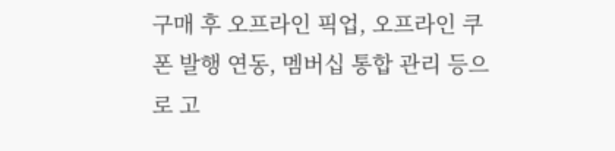구매 후 오프라인 픽업, 오프라인 쿠폰 발행 연동, 멤버십 통합 관리 등으로 고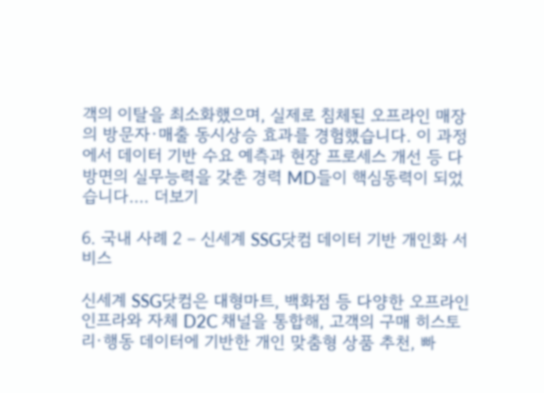객의 이탈을 최소화했으며, 실제로 침체된 오프라인 매장의 방문자·매출 동시상승 효과를 경험했습니다. 이 과정에서 데이터 기반 수요 예측과 현장 프로세스 개선 등 다방면의 실무능력을 갖춘 경력 MD들이 핵심동력이 되었습니다.... 더보기

6. 국내 사례 2 – 신세계 SSG닷컴 데이터 기반 개인화 서비스

신세계 SSG닷컴은 대형마트, 백화점 등 다양한 오프라인 인프라와 자체 D2C 채널을 통합해, 고객의 구매 히스토리·행동 데이터에 기반한 개인 맞춤형 상품 추천, 빠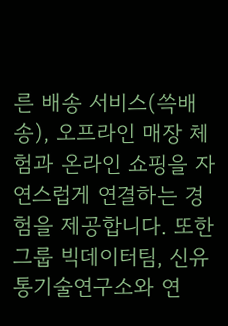른 배송 서비스(쓱배송), 오프라인 매장 체험과 온라인 쇼핑을 자연스럽게 연결하는 경험을 제공합니다. 또한 그룹 빅데이터팀, 신유통기술연구소와 연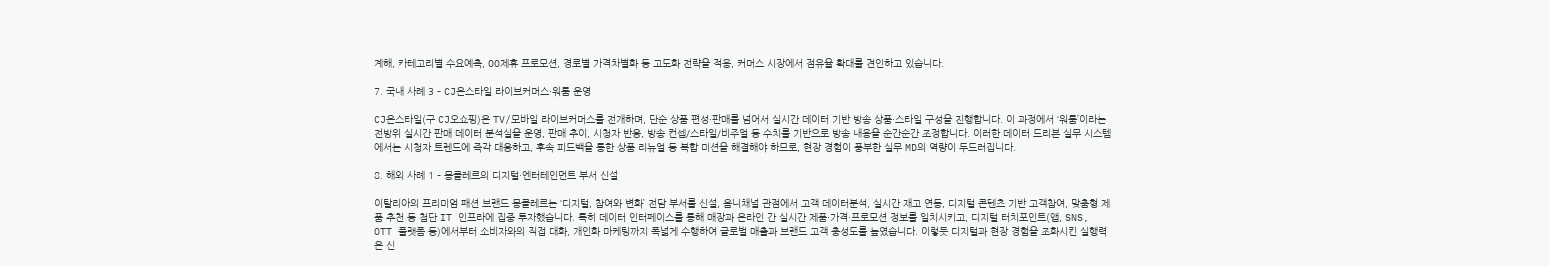계해, 카테고리별 수요예측, OO제휴 프로모션, 경로별 가격차별화 등 고도화 전략을 적용, 커머스 시장에서 점유율 확대를 견인하고 있습니다.

7. 국내 사례 3 – CJ온스타일 라이브커머스·워룸 운영

CJ온스타일(구 CJ오쇼핑)은 TV/모바일 라이브커머스를 전개하며, 단순 상품 편성·판매를 넘어서 실시간 데이터 기반 방송 상품·스타일 구성을 진행합니다. 이 과정에서 ‘워룸’이라는 전방위 실시간 판매 데이터 분석실을 운영, 판매 추이, 시청자 반응, 방송 컨셉/스타일/비주얼 등 수치를 기반으로 방송 내용을 순간순간 조정합니다. 이러한 데이터 드리븐 실무 시스템에서는 시청자 트렌드에 즉각 대응하고, 후속 피드백을 통한 상품 리뉴얼 등 복합 미션을 해결해야 하므로, 현장 경험이 풍부한 실무 MD의 역량이 두드러집니다.

8. 해외 사례 1 – 몽클레르의 디지털·엔터테인먼트 부서 신설

이탈리아의 프리미엄 패션 브랜드 몽클레르는 ‘디지털, 참여와 변화’ 전담 부서를 신설, 옴니채널 관점에서 고객 데이터분석, 실시간 재고 연동, 디지털 콘텐츠 기반 고객참여, 맞춤형 제품 추천 등 첨단 IT 인프라에 집중 투자했습니다. 특히 데이터 인터페이스를 통해 매장과 온라인 간 실시간 제품·가격·프로모션 정보를 일치시키고, 디지털 터치포인트(앱, SNS, OTT 플랫폼 등)에서부터 소비자와의 직접 대화, 개인화 마케팅까지 폭넓게 수행하여 글로벌 매출과 브랜드 고객 충성도를 높였습니다. 이렇듯 디지털과 현장 경험을 조화시킨 실행력은 신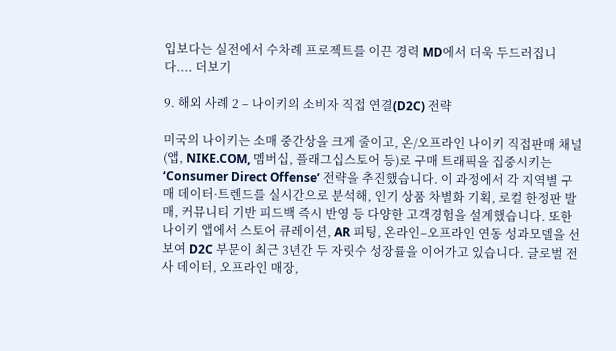입보다는 실전에서 수차례 프로젝트를 이끈 경력 MD에서 더욱 두드러집니다.... 더보기

9. 해외 사례 2 – 나이키의 소비자 직접 연결(D2C) 전략

미국의 나이키는 소매 중간상을 크게 줄이고, 온/오프라인 나이키 직접판매 채널(앱, NIKE.COM, 멤버십, 플래그십스토어 등)로 구매 트래픽을 집중시키는 ‘Consumer Direct Offense’ 전략을 추진했습니다. 이 과정에서 각 지역별 구매 데이터·트렌드를 실시간으로 분석해, 인기 상품 차별화 기획, 로컬 한정판 발매, 커뮤니티 기반 피드백 즉시 반영 등 다양한 고객경험을 설계했습니다. 또한 나이키 앱에서 스토어 큐레이션, AR 피팅, 온라인–오프라인 연동 성과모델을 선보여 D2C 부문이 최근 3년간 두 자릿수 성장률을 이어가고 있습니다. 글로벌 전사 데이터, 오프라인 매장,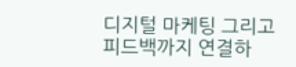디지털 마케팅 그리고 피드백까지 연결하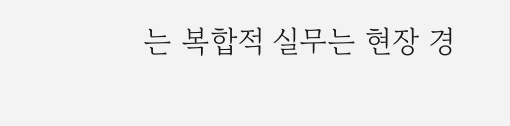는 복합적 실무는 현장 경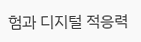험과 디지털 적응력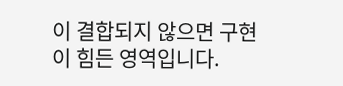이 결합되지 않으면 구현이 힘든 영역입니다.